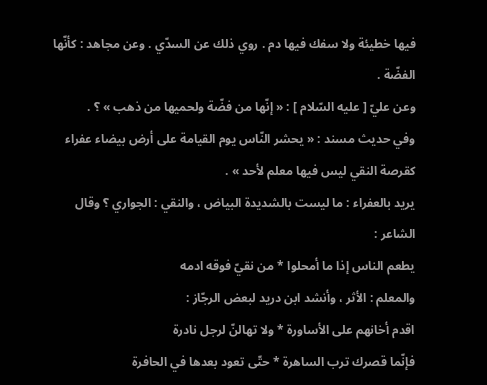فيها خطيئة ولا سفك فيها دم . روي ذلك عن السدّي . وعن مجاهد : كأنّها الفضّة .
وعن عليّ [ عليه السّلام ] : « إنّها من فضّة ولحميها من ذهب » ؟ .
وفي حديث مسند : « يحشر النّاس يوم القيامة على أرض بيضاء عفراء كقرصة النقي ليس فيها معلم لأحد » .
يريد بالعفراء : ما ليست بالشديدة البياض ، والنقي : الجواري ؟ وقال الشاعر :
يطعم الناس إذا ما أمحلوا * من نقيّ فوقه ادمه
والمعلم : الأثر ، وأنشد ابن دريد لبعض الرجّاز :
اقدم أخانهم على الأساورة * ولا تهالنّ لرجل نادرة
فإنّما قصرك ترب الساهرة * حتّى تعود بعدها في الحافرة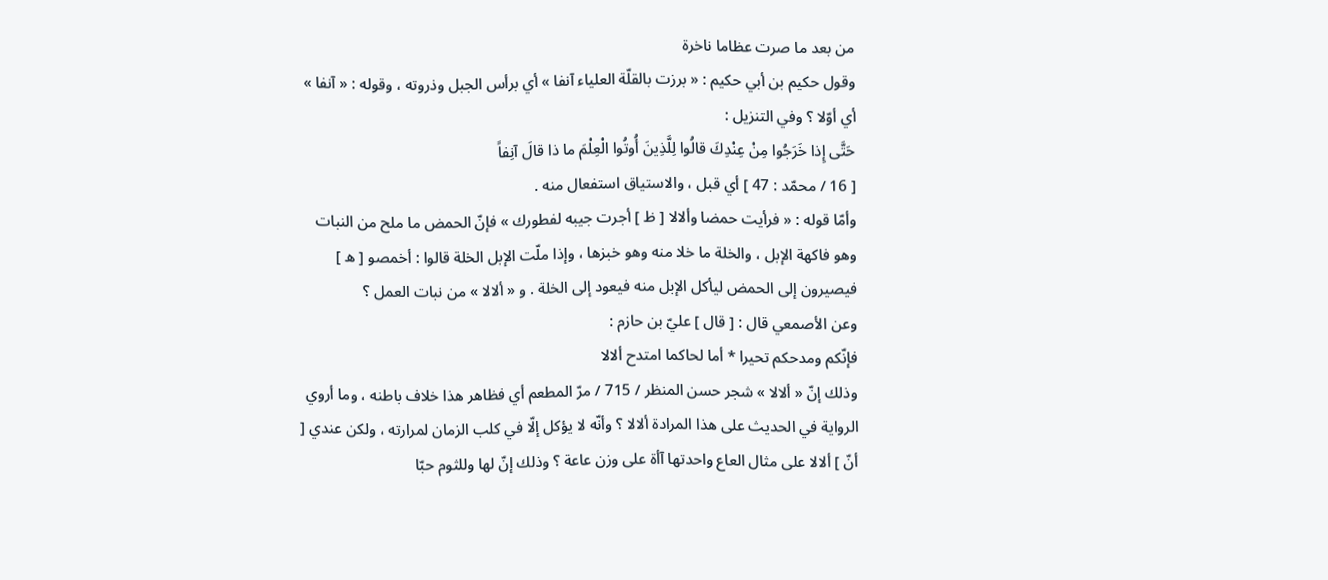من بعد ما صرت عظاما ناخرة
وقول حكيم بن أبي حكيم : « برزت بالقلّة العلياء آنفا » أي برأس الجبل وذروته ، وقوله : « آنفا » أي أوّلا ؟ وفي التنزيل :
حَتَّى إِذا خَرَجُوا مِنْ عِنْدِكَ قالُوا لِلَّذِينَ أُوتُوا الْعِلْمَ ما ذا قالَ آنِفاً
[ 16 / محمّد : 47 ] أي قبل ، والاستياق استفعال منه .
وأمّا قوله : « فرأيت حمضا وألالا [ ظ ] أجرت جيبه لفطورك » فإنّ الحمض ما ملح من النبات وهو فاكهة الإبل ، والخلة ما خلا منه وهو خبزها ، وإذا ملّت الإبل الخلة قالوا : أخمصو [ ه ] فيصيرون إلى الحمض ليأكل الإبل منه فيعود إلى الخلة . و « ألالا » من نبات العمل ؟
وعن الأصمعي قال : [ قال ] عليّ بن حازم :
فإنّكم ومدحكم تحيرا * أما لحاكما امتدح ألالا
وذلك إنّ « ألالا » شجر حسن المنظر / 715 / مرّ المطعم أي فظاهر هذا خلاف باطنه ، وما أروي الرواية في الحديث على هذا المرادة ألالا ؟ وأنّه لا يؤكل إلّا في كلب الزمان لمرارته ، ولكن عندي [ أنّ ] ألالا على مثال العاع واحدتها آأة على وزن عاعة ؟ وذلك إنّ لها وللثوم حبّا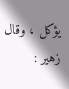يؤكل ، وقال زهير :